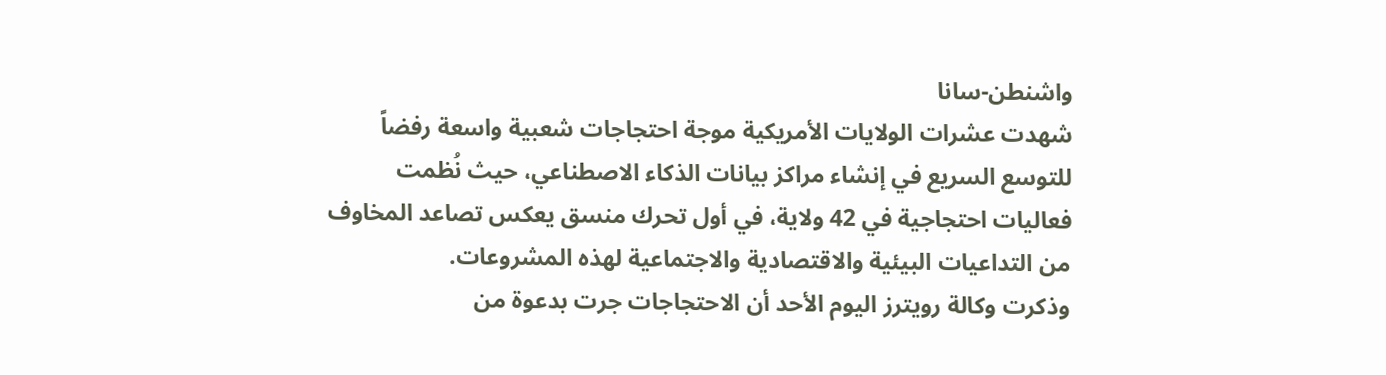واشنطن-سانا
شهدت عشرات الولايات الأمريكية موجة احتجاجات شعبية واسعة رفضاً للتوسع السريع في إنشاء مراكز بيانات الذكاء الاصطناعي، حيث نُظمت فعاليات احتجاجية في 42 ولاية، في أول تحرك منسق يعكس تصاعد المخاوف من التداعيات البيئية والاقتصادية والاجتماعية لهذه المشروعات.
وذكرت وكالة رويترز اليوم الأحد أن الاحتجاجات جرت بدعوة من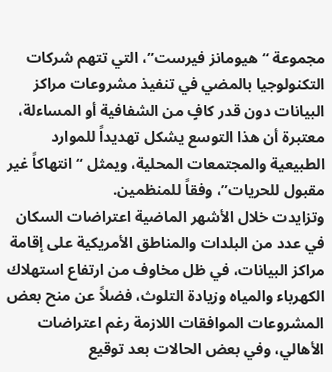مجموعة “هيومانز فيرست”، التي تتهم شركات التكنولوجيا بالمضي في تنفيذ مشروعات مراكز البيانات دون قدر كافٍ من الشفافية أو المساءلة، معتبرة أن هذا التوسع يشكل تهديداً للموارد الطبيعية والمجتمعات المحلية، ويمثل “انتهاكاً غير مقبول للحريات”، وفقاً للمنظمين.
وتزايدت خلال الأشهر الماضية اعتراضات السكان في عدد من البلدات والمناطق الأمريكية على إقامة مراكز البيانات، في ظل مخاوف من ارتفاع استهلاك الكهرباء والمياه وزيادة التلوث، فضلاً عن منح بعض المشروعات الموافقات اللازمة رغم اعتراضات الأهالي، وفي بعض الحالات بعد توقيع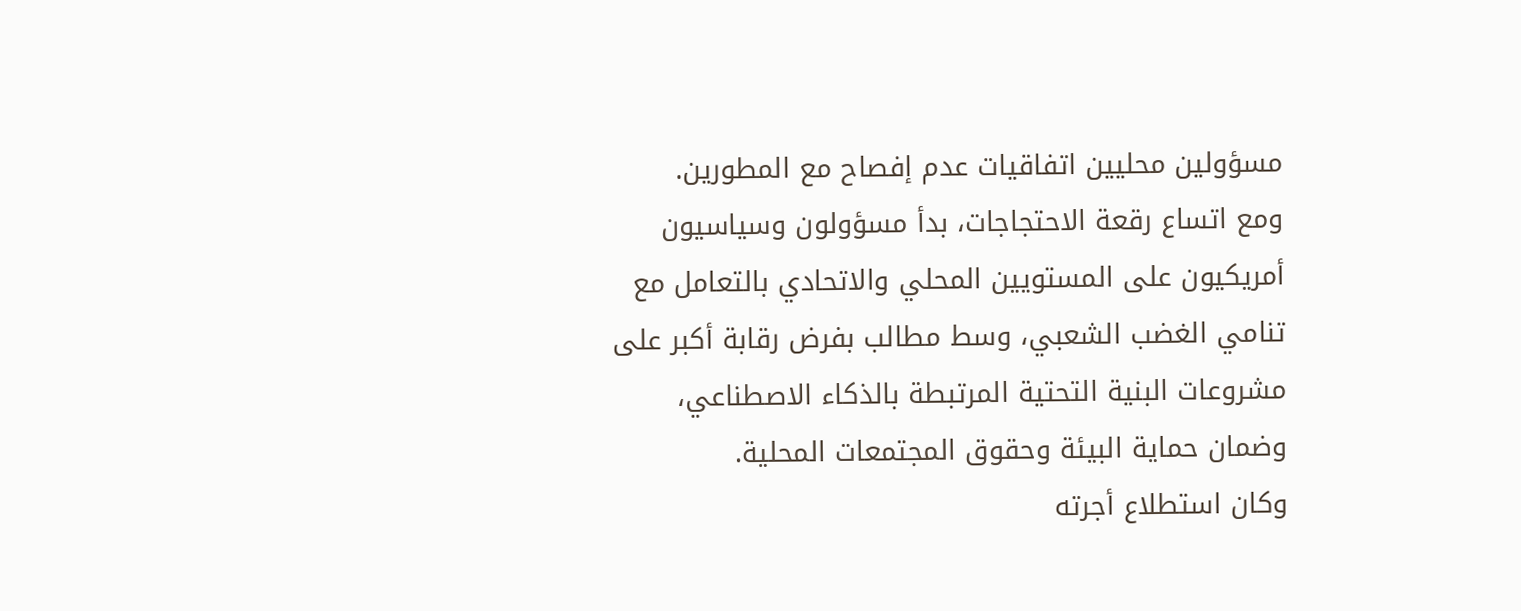مسؤولين محليين اتفاقيات عدم إفصاح مع المطورين.
ومع اتساع رقعة الاحتجاجات، بدأ مسؤولون وسياسيون أمريكيون على المستويين المحلي والاتحادي بالتعامل مع تنامي الغضب الشعبي، وسط مطالب بفرض رقابة أكبر على مشروعات البنية التحتية المرتبطة بالذكاء الاصطناعي، وضمان حماية البيئة وحقوق المجتمعات المحلية.
وكان استطلاع أجرته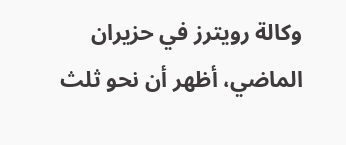وكالة رويترز في حزيران الماضي، أظهر أن نحو ثلث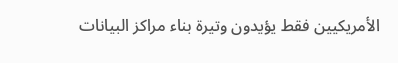الأمريكيين فقط يؤيدون وتيرة بناء مراكز البيانات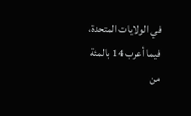في الولايات المتحدة، فيما أعرب 14 بالمئة من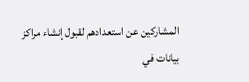المشاركين عن استعدادهم لقبول إنشاء مراكز بيانات في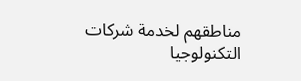مناطقهم لخدمة شركات التكنولوجيا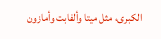الكبرى، مثل ميتا وألفابت وأمازون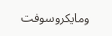ومايكروسوفت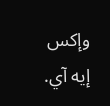وإكس إيه آي.